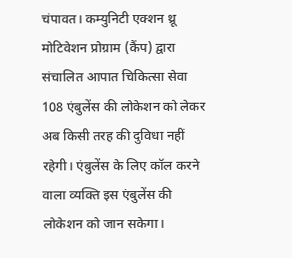चंपावत। कम्युनिटी एक्शन थ्रू मोटिवेशन प्रोग्राम (कैंप) द्वारा संचालित आपात चिकित्सा सेवा 108 एंबुलेंस की लोकेशन को लेकर अब किसी तरह की दुविधा नहीं रहेगी। एंबुलेंस के लिए कॉल करने वाला व्यक्ति इस एंबुलेंस की लोकेशन को जान सकेगा।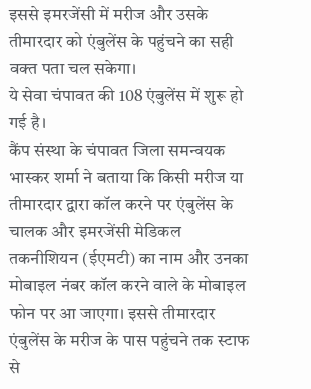इससे इमरजेंसी में मरीज और उसके तीमारदार को एंबुलेंस के पहुंचने का सही वक्त पता चल सकेगा।
ये सेवा चंपावत की 108 एंबुलेंस में शुरू हो गई है।
कैंप संस्था के चंपावत जिला समन्वयक भास्कर शर्मा ने बताया कि किसी मरीज या तीमारदार द्वारा कॉल करने पर एंबुलेंस के चालक और इमरजेंसी मेडिकल तकनीशियन (ईएमटी) का नाम और उनका मोबाइल नंबर कॉल करने वाले के मोबाइल फोन पर आ जाएगा। इससे तीमारदार एंबुलेंस के मरीज के पास पहुंचने तक स्टाफ से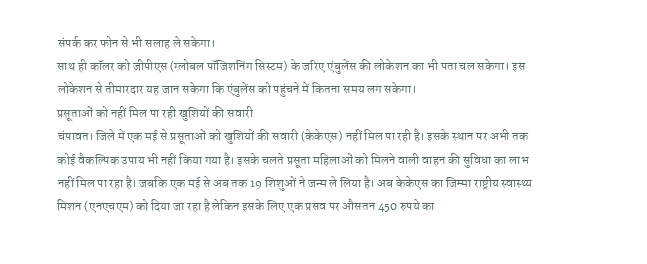संपर्क कर फोन से भी सलाह ले सकेगा।
साथ ही कॉलर को जीपीएस (ग्लोबल पॉजिशनिंग सिस्टम) के जरिए एंबुलेंस की लोकेशन का भी पता चल सकेगा। इस लोकेशन से तीमारदार यह जान सकेगा कि एंबुलेंस को पहुंचने में कितना समय लग सकेगा।
प्रसूताओं को नहीं मिल पा रही खुशियों की सवारी
चंपावत। जिले में एक मई से प्रसूताओं को खुशियों की सवारी (केकेएस) नहीं मिल पा रही है। इसके स्थान पर अभी तक कोई वैकल्पिक उपाय भी नहीं किया गया है। इसके चलते प्रसूता महिलाओं को मिलने वाली वाहन की सुविधा का लाभ नहीं मिल पा रहा है। जबकि एक मई से अब तक 19 शिशुओं ने जन्म ले लिया है। अब केकेएस का जिम्मा राष्ट्रीय स्वास्थ्य मिशन (एनएचएम) को दिया जा रहा है लेकिन इसके लिए एक प्रसव पर औसतन 450 रुपये का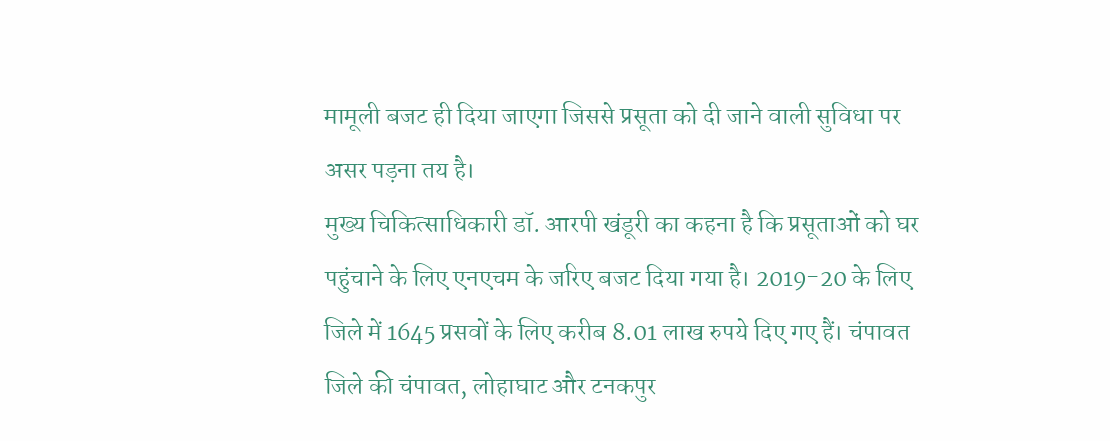मामूली बजट ही दिया जाएगा जिससे प्रसूता को दी जाने वाली सुविधा पर असर पड़ना तय है।
मुख्य चिकित्साधिकारी डॉ. आरपी खंडूरी का कहना है कि प्रसूताओं को घर पहुंचाने के लिए एनएचम के जरिए बजट दिया गया है। 2019-20 के लिए जिले में 1645 प्रसवों के लिए करीब 8.01 लाख रुपये दिए गए हैं। चंपावत जिले की चंपावत, लोहाघाट और टनकपुर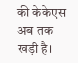की केकेएस अब तक खड़ी है।